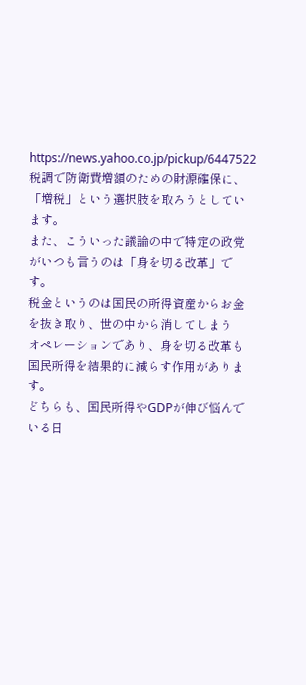https://news.yahoo.co.jp/pickup/6447522
税調で防衛費増額のための財源確保に、「増税」という選択肢を取ろうとしています。
また、こういった議論の中で特定の政党がいつも言うのは「身を切る改革」です。
税金というのは国民の所得資産からお金を抜き取り、世の中から消してしまう
オペレーションであり、身を切る改革も国民所得を結果的に減らす作用があります。
どちらも、国民所得やGDPが伸び悩んでいる日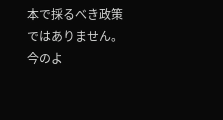本で採るべき政策ではありません。
今のよ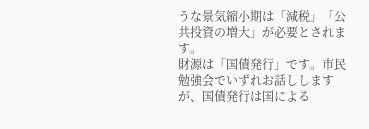うな景気縮小期は「減税」「公共投資の増大」が必要とされます。
財源は「国債発行」です。市民勉強会でいずれお話ししますが、国債発行は国による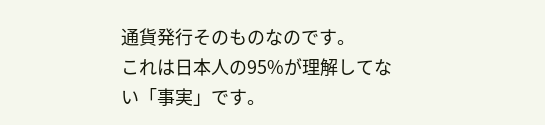通貨発行そのものなのです。
これは日本人の95%が理解してない「事実」です。